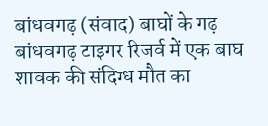बांधवगढ़ (संवाद) बाघों के गढ़ बांधवगढ़ टाइगर रिजर्व में एक बाघ शावक की संदिग्ध मौत का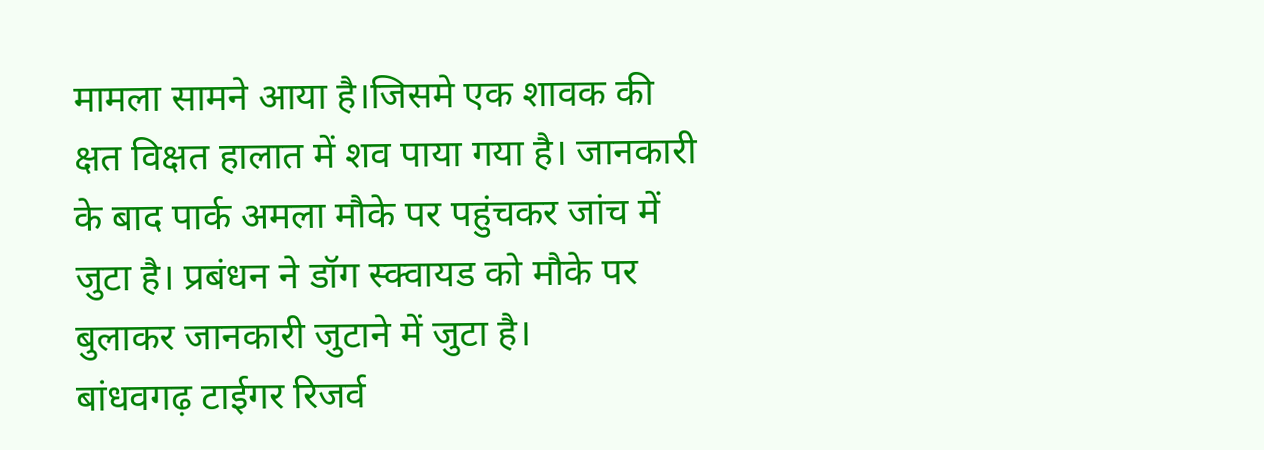मामला सामने आया है।जिसमे एक शावक की क्षत विक्षत हालात में शव पाया गया है। जानकारी के बाद पार्क अमला मौके पर पहुंचकर जांच में जुटा है। प्रबंधन ने डॉग स्क्वायड को मौके पर बुलाकर जानकारी जुटाने में जुटा है।
बांधवगढ़ टाईगर रिजर्व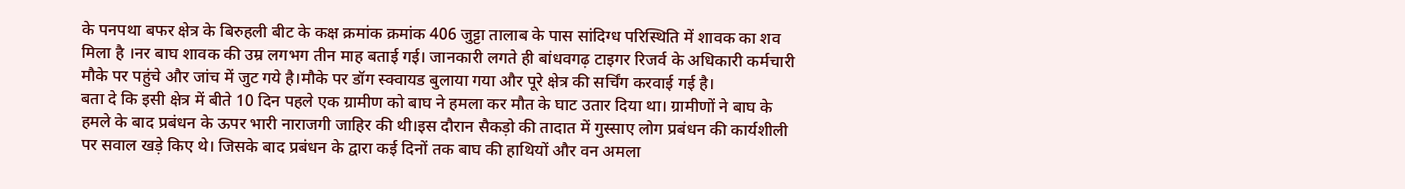के पनपथा बफर क्षेत्र के बिरुहली बीट के कक्ष क्रमांक क्रमांक 406 जुट्टा तालाब के पास सांदिग्ध परिस्थिति में शावक का शव मिला है ।नर बाघ शावक की उम्र लगभग तीन माह बताई गई। जानकारी लगते ही बांधवगढ़ टाइगर रिजर्व के अधिकारी कर्मचारी मौके पर पहुंचे और जांच में जुट गये है।मौके पर डॉग स्क्वायड बुलाया गया और पूरे क्षेत्र की सर्चिंग करवाई गई है।
बता दे कि इसी क्षेत्र में बीते 10 दिन पहले एक ग्रामीण को बाघ ने हमला कर मौत के घाट उतार दिया था। ग्रामीणों ने बाघ के हमले के बाद प्रबंधन के ऊपर भारी नाराजगी जाहिर की थी।इस दौरान सैकड़ो की तादात में गुस्साए लोग प्रबंधन की कार्यशीली पर सवाल खड़े किए थे। जिसके बाद प्रबंधन के द्वारा कई दिनों तक बाघ की हाथियों और वन अमला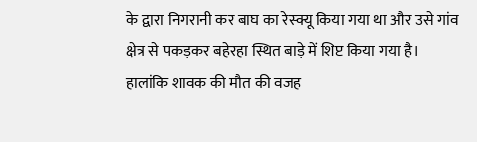के द्वारा निगरानी कर बाघ का रेस्क्यू किया गया था और उसे गांव क्षेत्र से पकड़कर बहेरहा स्थित बाड़े में शिप्ट किया गया है।
हालांकि शावक की मौत की वजह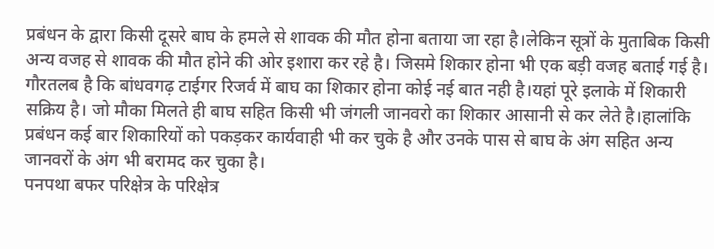प्रबंधन के द्वारा किसी दूसरे बाघ के हमले से शावक की मौत होना बताया जा रहा है।लेकिन सूत्रों के मुताबिक किसी अन्य वजह से शावक की मौत होने की ओर इशारा कर रहे है। जिसमे शिकार होना भी एक बड़ी वजह बताई गई है। गौरतलब है कि बांधवगढ़ टाईगर रिजर्व में बाघ का शिकार होना कोई नई बात नही है।यहां पूरे इलाके में शिकारी सक्रिय है। जो मौका मिलते ही बाघ सहित किसी भी जंगली जानवरो का शिकार आसानी से कर लेते है।हालांकि प्रबंधन कई बार शिकारियों को पकड़कर कार्यवाही भी कर चुके है और उनके पास से बाघ के अंग सहित अन्य जानवरों के अंग भी बरामद कर चुका है।
पनपथा बफर परिक्षेत्र के परिक्षेत्र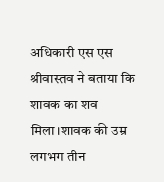अधिकारी एस एस श्रीवास्तव ने बताया कि शावक का शव मिला।शावक की उम्र लगभग तीन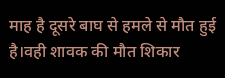माह है दूसरे बाघ से हमले से मौत हुई है।वही शावक की मौत शिकार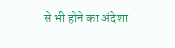से भी होने का अंदेशा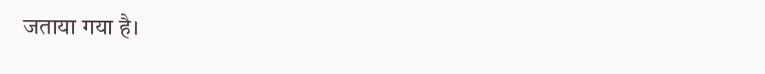जताया गया है।